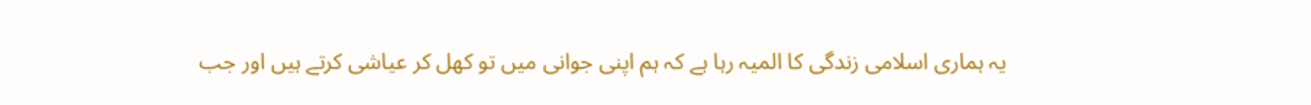یہ ہماری اسلامی زندگی کا المیہ رہا ہے کہ ہم اپنی جوانی میں تو کھل کر عیاشی کرتے ہیں اور جب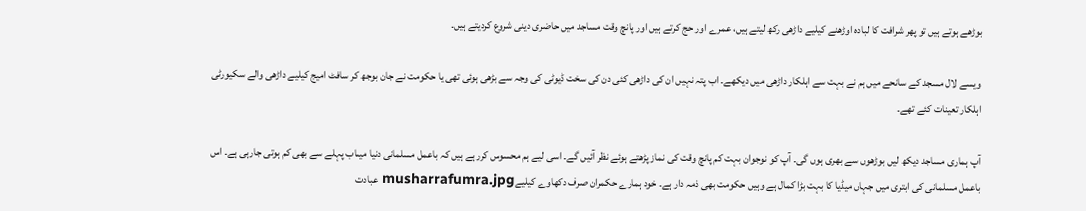بوڑھے ہوتے ہیں تو پھر شرافت کا لبادہ اوڑھنے کیلیے داڑھی رکھ لیتے ہیں، عمرے اور حج کرتے ہیں اور پانچ وقت مساجد میں حاضری دینی شروع کردیتے ہیں۔

ویسے لال مسجد کے سانحے میں ہم نے بہت سے اہلکار داڑھی میں دیکھے۔ اب پتہ نہیں ان کی داڑھی کئی دن کی سخت ڈیوٹی کی وجہ سے بڑھی ہوئی تھی یا حکومت نے جان بوجھ کر سافٹ امیج کیلیے داڑھی والے سکیورٹی اہلکار تعینات کئے تھے۔

آپ ہماری مساجد دیکھ لیں بوڑھوں سے بھری ہوں گی۔ آپ کو نوجوان بہت کم پانچ وقت کی نماز پڑھتے ہوئے نظر آئیں گے۔ اسی لیے ہم محسوس کررہے ہیں کہ باعمل مسلمانی دنیا میںاب پہلے سے بھی کم ہوتی جارہی ہے۔ اس باعمل مسلمانی کی ابتری میں جہاں میڈيا کا بہت بڑا کمال ہے وہیں حکومت بھی ذمہ دار ہے۔ خود ہمارے حکمران صرف دکھاوے کیلیےmusharrafumra.jpg عبادت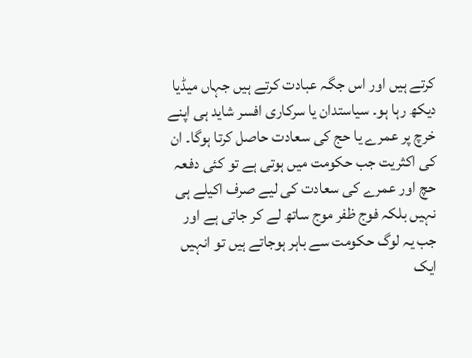کرتے ہیں اور اس جگہ عبادت کرتے ہیں جہاں میڈیا دیکھ رہا ہو۔ سیاستدان یا سرکاری افسر شاید ہی اپنے خرچ پر عمرے یا حج کی سعادت حاصل کرتا ہوگا۔ ان کی اکثریت جب حکومت میں ہوتی ہے تو کئی دفعہ حچ اور عمرے کی سعادت کی لیے صرف اکیلے ہی نہیں بلکہ فوج ظفر موج ساتھ لے کر جاتی ہے اور جب یہ لوگ حکومت سے باہر ہوجاتے ہیں تو انہیں ایک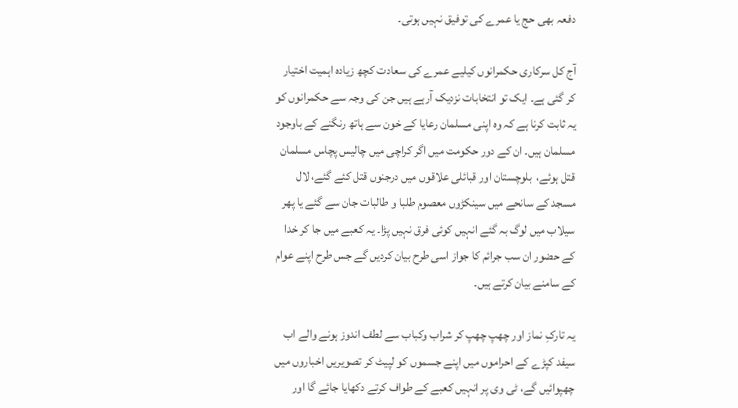دفعہ بھی حج یا عمرے کی توفیق نہیں ہوتی۔

آج کل سرکاری حکمرانوں کیلیے عمرے کی سعادت کچھ زیادہ اہمیت اختیار کر گئی ہے۔ ایک تو انتخابات نزدیک آرہے ہیں جن کی وجہ سے حکمرانوں کو یہ ثابت کرنا ہے کہ وہ اپنی مسلمان رعایا کے خون سے ہاتھ رنگنے کے باوجود مسلمان ہیں۔ ان کے دور حکومت میں اگر کراچی میں چالیس پچاس مسلمان قتل ہوئے،  بلوچستان اور قبائلی علاقوں میں درجنوں قتل کئے گئے، لال مسجد کے سانحے میں سینکڑوں معصوم طلبا و طالبات جان سے گئے یا پھر سیلاب میں لوگ بہ گئے انہیں کوئی فرق نہیں پڑا۔ یہ کعبے میں جا کر خدا کے حضور ان سب جرائم کا جواز اسی طرح بیان کردیں گے جس طرح اپنے عوام کے سامنے بیان کرتے ہیں۔

یہ تارکِ نماز اور چھپ چھپ کر شراب وکباب سے لطف اندوز ہونے والے اب سیفد کپڑے کے احراموں میں اپنے جسموں کو لپیٹ کر تصویریں اخباروں میں چھپوائیں گے، ٹی وی پر انہیں کعبے کے طواف کرتے دکھایا جائے گا اور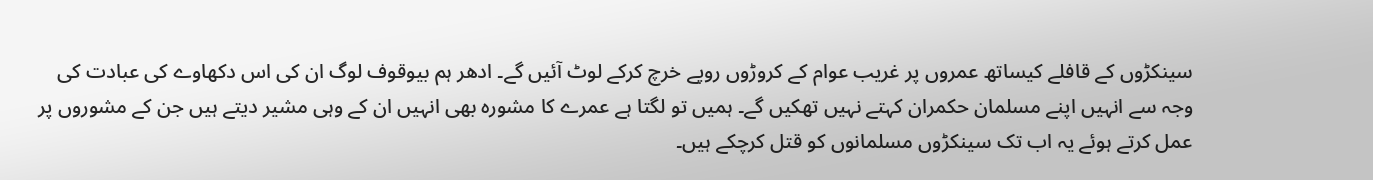سینکڑوں کے قافلے کیساتھ عمروں پر غریب عوام کے کروڑوں روپے خرچ کرکے لوٹ آئیں گے۔ ادھر ہم بیوقوف لوگ ان کی اس دکھاوے کی عبادت کی وجہ سے انہیں اپنے مسلمان حکمران کہتے نہیں تھکیں گے۔ ہمیں تو لگتا ہے عمرے کا مشورہ بھی انہیں ان کے وہی مشیر دیتے ہیں جن کے مشوروں پر عمل کرتے ہوئے یہ اب تک سینکڑوں مسلمانوں کو قتل کرچکے ہیں۔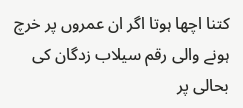کتنا اچھا ہوتا اگر ان عمروں پر خرچ ہونے والی رقم سیلاب زدگان کی بحالی پر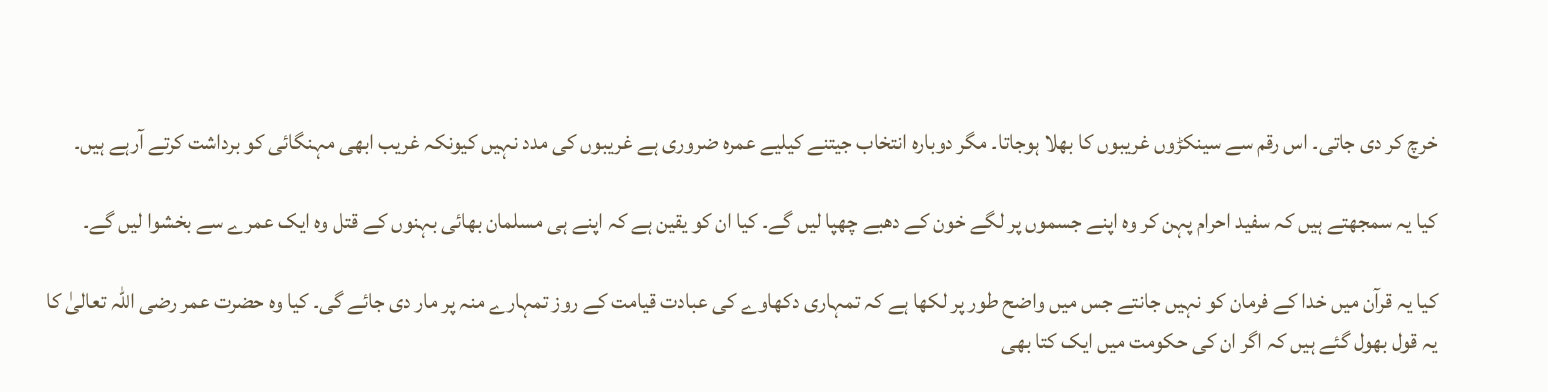خرچ کر دی جاتی۔ اس رقم سے سینکڑوں غریبوں کا بھلا ہوجاتا۔ مگر دوبارہ انتخاب جیتنے کیلیے عمرہ ضروری ہے غریبوں کی مدد نہیں کیونکہ غریب ابھی مہنگائی کو برداشت کرتے آرہے ہیں۔

کیا یہ سمجھتے ہیں کہ سفید احرام پہن کر وہ اپنے جسموں پر لگے خون کے دھبے چھپا لیں گے۔ کیا ان کو یقین ہے کہ اپنے ہی مسلمان بھائی بہنوں کے قتل وہ ایک عمرے سے بخشوا لیں گے۔

کیا یہ قرآن میں خدا کے فرمان کو نہیں جانتے جس میں واضح طور پر لکھا ہے کہ تمہاری دکھاوے کی عبادت قیامت کے روز تمہارے منہ پر مار دی جائے گی۔ کیا وہ حضرت عمر رضی اللہ تعالیٰ کا یہ قول بھول گئے ہیں کہ اگر ان کی حکومت میں ایک کتا بھی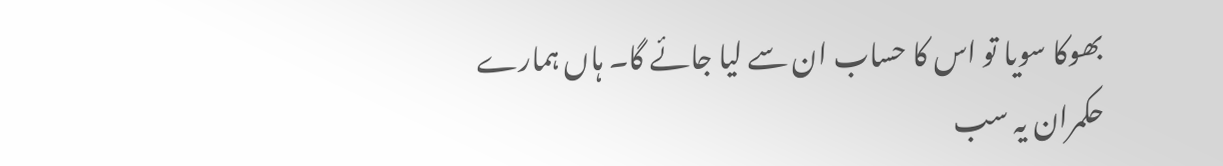بھوکا سویا تو اس کا حساب ان سے لیا جائے گا۔ ہاں ہمارے حکمران یہ سب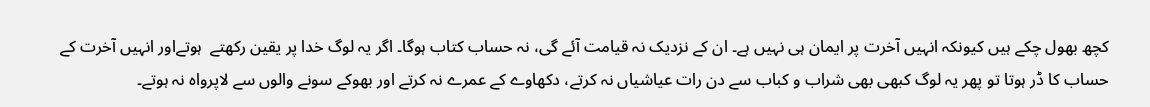کچھ بھول چکے ہیں کیونکہ انہیں آخرت پر ایمان ہی نہیں ہے۔ ان کے نزدیک نہ قیامت آئے گی، نہ حساب کتاب ہوگا۔ اگر یہ لوگ خدا پر یقین رکھتے  ہوتےاور انہیں آخرت کے حساب کا ڈر ہوتا تو پھر یہ لوگ کبھی بھی شراب و کباب سے دن رات عیاشیاں نہ کرتے، دکھاوے کے عمرے نہ کرتے اور بھوکے سونے والوں سے لاپرواہ نہ ہوتے۔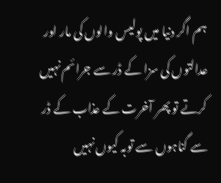ہم اگر دنیا میں پولیس والوں کی مار اور عدالتوں کی سزا کے ڈر سے جرائم نہیں کرتے تو پھر آخرت کے عذاب کے ڈر سے گناہوں سے توبہ کیوں نہیں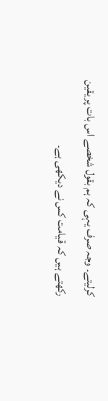کرلیتے۔ وجہ صرف یہی کہ ہم بقول شخصے اس بات پر یقین رکھتے ہیں کہ قیامت کس نے دیکھی ہے۔